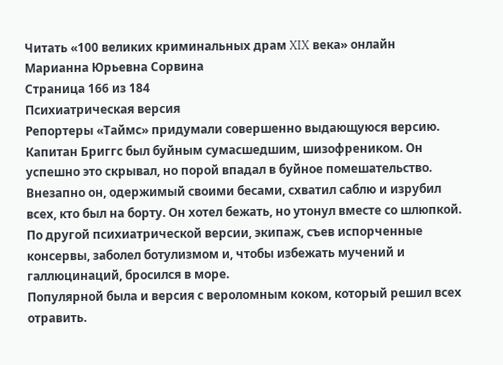Читать «100 великих криминальных драм XIX века» онлайн
Марианна Юрьевна Сорвина
Страница 166 из 184
Психиатрическая версия
Репортеры «Таймс» придумали совершенно выдающуюся версию. Капитан Бриггс был буйным сумасшедшим, шизофреником. Он успешно это скрывал, но порой впадал в буйное помешательство. Внезапно он, одержимый своими бесами, схватил саблю и изрубил всех, кто был на борту. Он хотел бежать, но утонул вместе со шлюпкой.
По другой психиатрической версии, экипаж, съев испорченные консервы, заболел ботулизмом и, чтобы избежать мучений и галлюцинаций, бросился в море.
Популярной была и версия с вероломным коком, который решил всех отравить.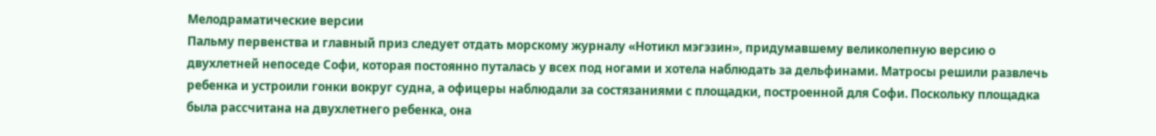Мелодраматические версии
Пальму первенства и главный приз следует отдать морскому журналу «Нотикл мэгэзин», придумавшему великолепную версию о двухлетней непоседе Софи, которая постоянно путалась у всех под ногами и хотела наблюдать за дельфинами. Матросы решили развлечь ребенка и устроили гонки вокруг судна, а офицеры наблюдали за состязаниями с площадки, построенной для Софи. Поскольку площадка была рассчитана на двухлетнего ребенка, она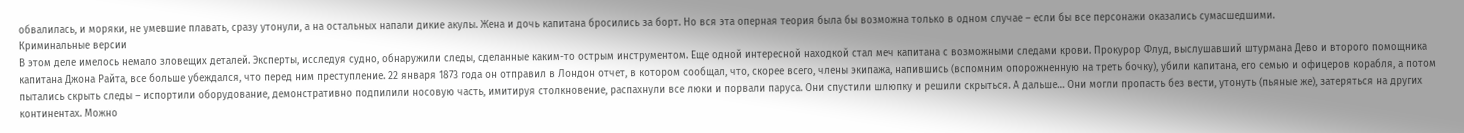обвалилась, и моряки, не умевшие плавать, сразу утонули, а на остальных напали дикие акулы. Жена и дочь капитана бросились за борт. Но вся эта оперная теория была бы возможна только в одном случае – если бы все персонажи оказались сумасшедшими.
Криминальные версии
В этом деле имелось немало зловещих деталей. Эксперты, исследуя судно, обнаружили следы, сделанные каким-то острым инструментом. Еще одной интересной находкой стал меч капитана с возможными следами крови. Прокурор Флуд, выслушавший штурмана Дево и второго помощника капитана Джона Райта, все больше убеждался, что перед ним преступление. 22 января 1873 года он отправил в Лондон отчет, в котором сообщал, что, скорее всего, члены экипажа, напившись (вспомним опорожненную на треть бочку), убили капитана, его семью и офицеров корабля, а потом пытались скрыть следы – испортили оборудование, демонстративно подпилили носовую часть, имитируя столкновение, распахнули все люки и порвали паруса. Они спустили шлюпку и решили скрыться. А дальше… Они могли пропасть без вести, утонуть (пьяные же), затеряться на других континентах. Можно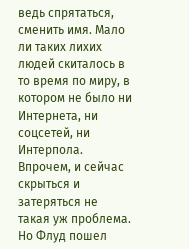ведь спрятаться, сменить имя. Мало ли таких лихих людей скиталось в то время по миру, в котором не было ни Интернета, ни соцсетей, ни Интерпола. Впрочем, и сейчас скрыться и затеряться не такая уж проблема.
Но Флуд пошел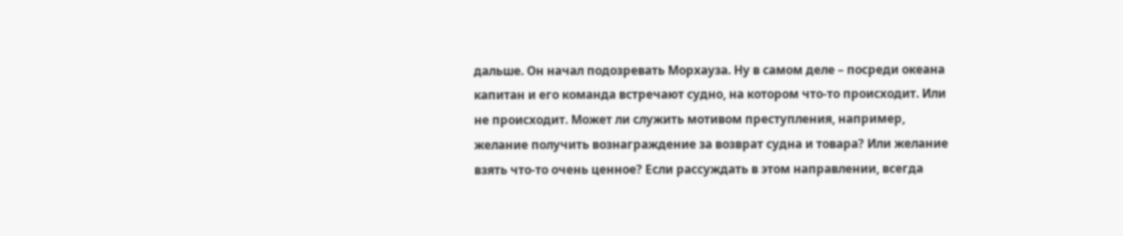дальше. Он начал подозревать Морхауза. Ну в самом деле – посреди океана капитан и его команда встречают судно, на котором что-то происходит. Или не происходит. Может ли служить мотивом преступления, например, желание получить вознаграждение за возврат судна и товара? Или желание взять что-то очень ценное? Если рассуждать в этом направлении, всегда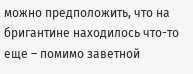можно предположить, что на бригантине находилось что-то еще – помимо заветной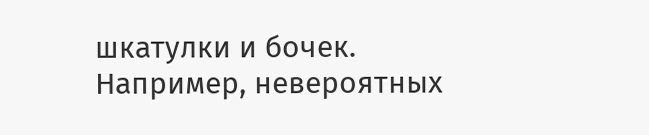шкатулки и бочек. Например, невероятных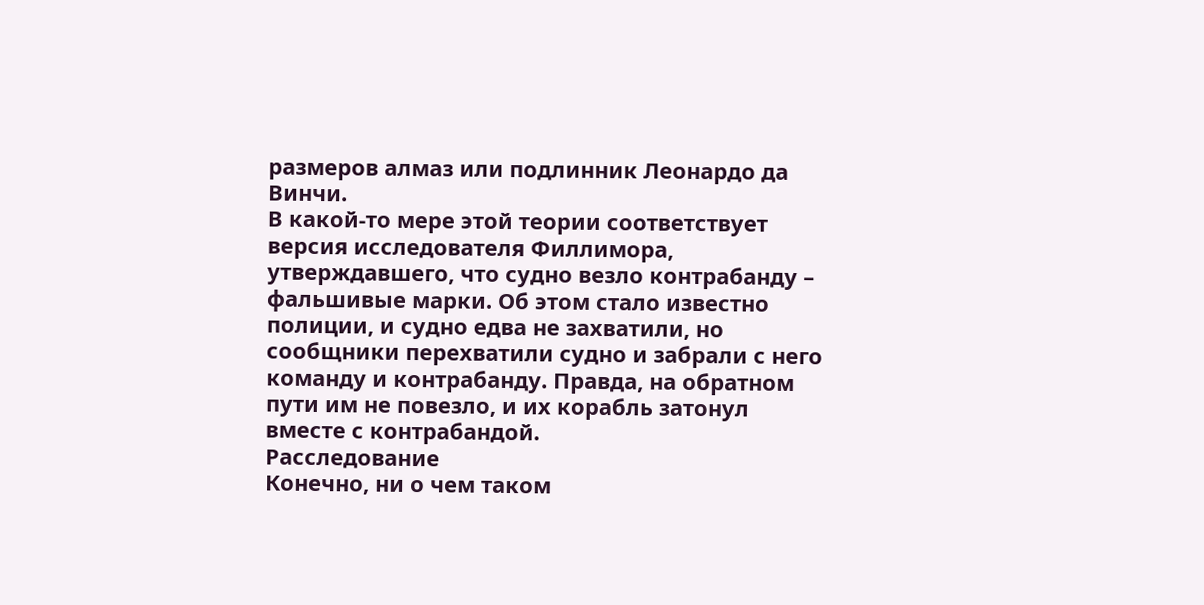размеров алмаз или подлинник Леонардо да Винчи.
В какой-то мере этой теории соответствует версия исследователя Филлимора, утверждавшего, что судно везло контрабанду – фальшивые марки. Об этом стало известно полиции, и судно едва не захватили, но сообщники перехватили судно и забрали с него команду и контрабанду. Правда, на обратном пути им не повезло, и их корабль затонул вместе с контрабандой.
Расследование
Конечно, ни о чем таком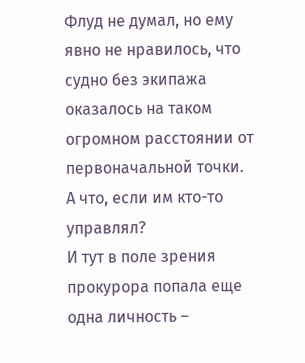Флуд не думал, но ему явно не нравилось, что судно без экипажа оказалось на таком огромном расстоянии от первоначальной точки. А что, если им кто-то управлял?
И тут в поле зрения прокурора попала еще одна личность –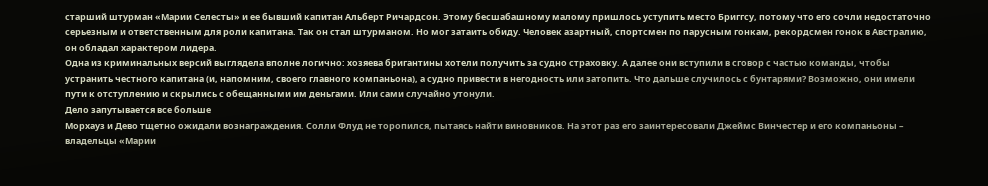старший штурман «Марии Селесты» и ее бывший капитан Альберт Ричардсон. Этому бесшабашному малому пришлось уступить место Бриггсу, потому что его сочли недостаточно серьезным и ответственным для роли капитана. Так он стал штурманом. Но мог затаить обиду. Человек азартный, спортсмен по парусным гонкам, рекордсмен гонок в Австралию, он обладал характером лидера.
Одна из криминальных версий выглядела вполне логично: хозяева бригантины хотели получить за судно страховку. А далее они вступили в сговор с частью команды, чтобы устранить честного капитана (и, напомним, своего главного компаньона), а судно привести в негодность или затопить. Что дальше случилось с бунтарями? Возможно, они имели пути к отступлению и скрылись с обещанными им деньгами. Или сами случайно утонули.
Дело запутывается все больше
Морхауз и Дево тщетно ожидали вознаграждения. Солли Флуд не торопился, пытаясь найти виновников. На этот раз его заинтересовали Джеймс Винчестер и его компаньоны – владельцы «Марии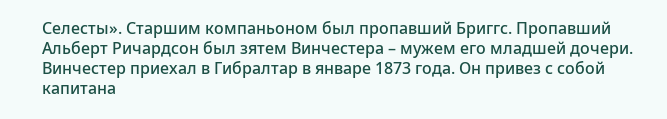Селесты». Старшим компаньоном был пропавший Бриггс. Пропавший Альберт Ричардсон был зятем Винчестера – мужем его младшей дочери. Винчестер приехал в Гибралтар в январе 1873 года. Он привез с собой капитана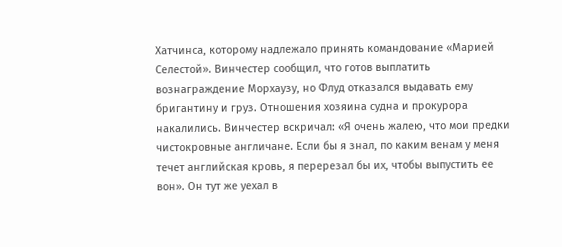Хатчинса, которому надлежало принять командование «Марией Селестой». Винчестер сообщил, что готов выплатить вознаграждение Морхаузу, но Флуд отказался выдавать ему бригантину и груз. Отношения хозяина судна и прокурора накалились. Винчестер вскричал: «Я очень жалею, что мои предки чистокровные англичане. Если бы я знал, по каким венам у меня течет английская кровь, я перерезал бы их, чтобы выпустить ее вон». Он тут же уехал в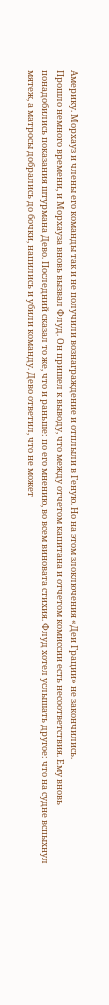Америку. Морхауз и члены его команды так и не получили вознаграждение и отплыли в Геную. Но на этом злоключения «Деи Грации» не закончились.
Прошло немного времени, и Морхауза вновь вызвал Флуд. Он пришел к выводу, что между отчетом капитана и отчетом комиссии есть несоответствия. Ему вновь понадобились показания штурмана Дево. Последний сказал то же, что и раньше: по его мнению, во всем виновата стихия. Флуд хотел услышать другое: что на судне вспыхнул мятеж, а матросы добрались до бочки, напились и убили команду. Дево ответил, что не может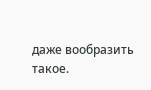даже вообразить такое.